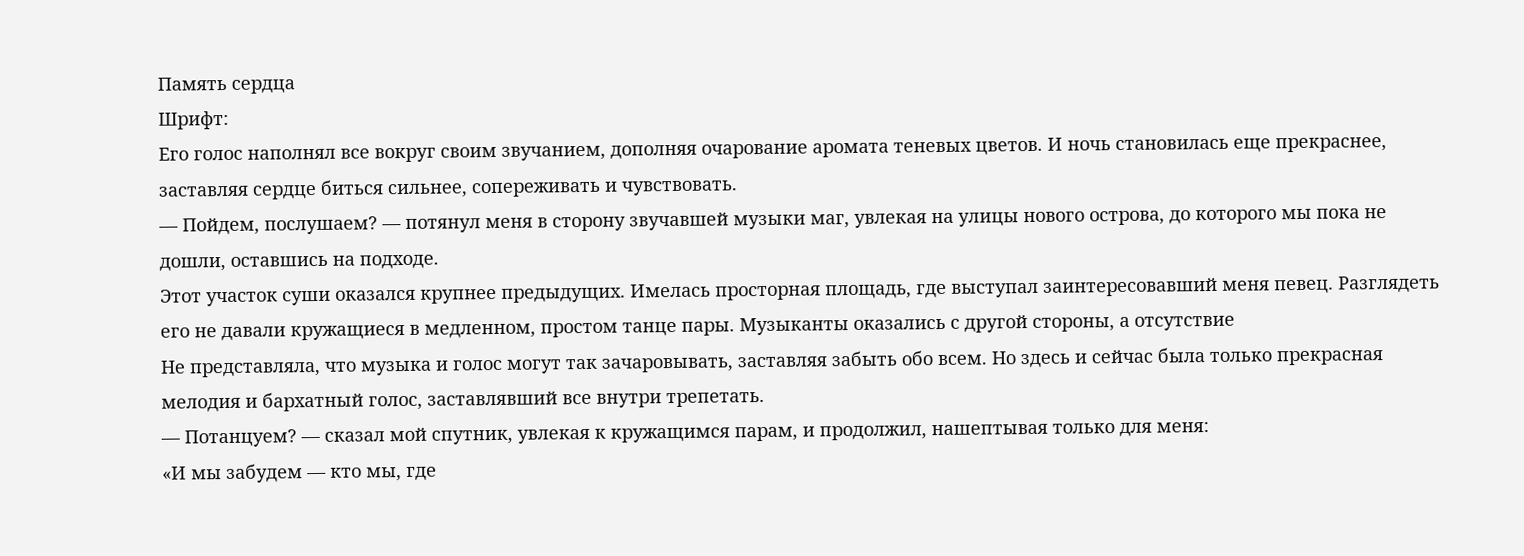Память сердца
Шрифт:
Его голос наполнял все вокруг своим звучанием, дополняя очарование аромата теневых цветов. И ночь становилась еще прекраснее, заставляя сердце биться сильнее, сопереживать и чувствовать.
— Пойдем, послушаем? — потянул меня в сторону звучавшей музыки маг, увлекая на улицы нового острова, до которого мы пока не дошли, оставшись на подходе.
Этот участок суши оказался крупнее предыдущих. Имелась просторная площадь, где выступал заинтересовавший меня певец. Разглядеть его не давали кружащиеся в медленном, простом танце пары. Музыканты оказались с другой стороны, а отсутствие
Не представляла, что музыка и голос могут так зачаровывать, заставляя забыть обо всем. Но здесь и сейчас была только прекрасная мелодия и бархатный голос, заставлявший все внутри трепетать.
— Потанцуем? — сказал мой спутник, увлекая к кружащимся парам, и продолжил, нашептывая только для меня:
«И мы забудем — кто мы, где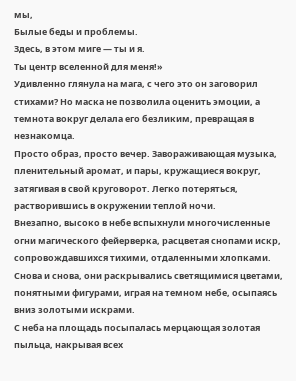мы,
Былые беды и проблемы.
Здесь, в этом миге — ты и я.
Ты центр вселенной для меня!»
Удивленно глянула на мага, с чего это он заговорил стихами? Но маска не позволила оценить эмоции, а темнота вокруг делала его безликим, превращая в незнакомца.
Просто образ, просто вечер. Завораживающая музыка, пленительный аромат, и пары, кружащиеся вокруг, затягивая в свой круговорот. Легко потеряться, растворившись в окружении теплой ночи.
Внезапно, высоко в небе вспыхнули многочисленные огни магического фейерверка, расцветая снопами искр, сопровождавшихся тихими, отдаленными хлопками. Снова и снова, они раскрывались светящимися цветами, понятными фигурами, играя на темном небе, осыпаясь вниз золотыми искрами.
С неба на площадь посыпалась мерцающая золотая пыльца, накрывая всех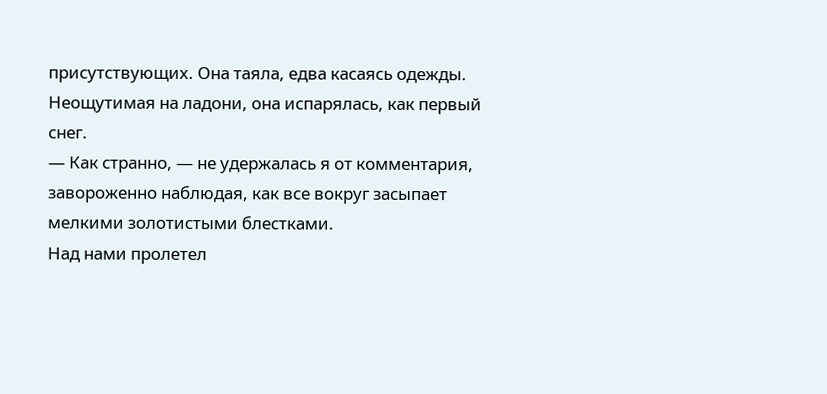присутствующих. Она таяла, едва касаясь одежды. Неощутимая на ладони, она испарялась, как первый снег.
— Как странно, — не удержалась я от комментария, завороженно наблюдая, как все вокруг засыпает мелкими золотистыми блестками.
Над нами пролетел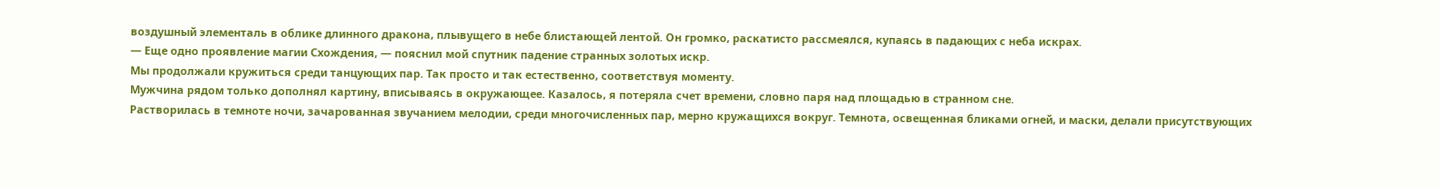воздушный элементаль в облике длинного дракона, плывущего в небе блистающей лентой. Он громко, раскатисто рассмеялся, купаясь в падающих с неба искрах.
— Еще одно проявление магии Схождения, — пояснил мой спутник падение странных золотых искр.
Мы продолжали кружиться среди танцующих пар. Так просто и так естественно, соответствуя моменту.
Мужчина рядом только дополнял картину, вписываясь в окружающее. Казалось, я потеряла счет времени, словно паря над площадью в странном сне.
Растворилась в темноте ночи, зачарованная звучанием мелодии, среди многочисленных пар, мерно кружащихся вокруг. Темнота, освещенная бликами огней, и маски, делали присутствующих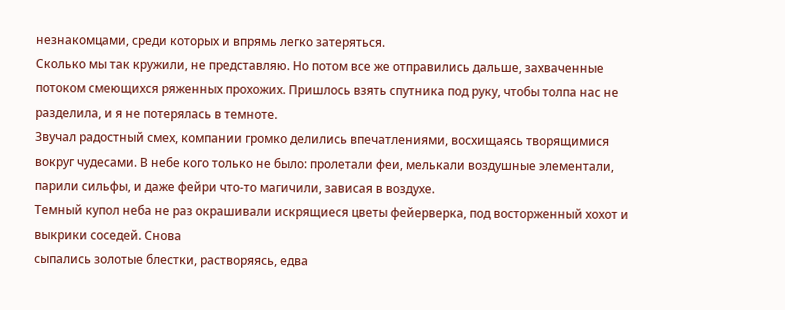незнакомцами, среди которых и впрямь легко затеряться.
Сколько мы так кружили, не представляю. Но потом все же отправились дальше, захваченные потоком смеющихся ряженных прохожих. Пришлось взять спутника под руку, чтобы толпа нас не разделила, и я не потерялась в темноте.
Звучал радостный смех, компании громко делились впечатлениями, восхищаясь творящимися вокруг чудесами. В небе кого только не было: пролетали феи, мелькали воздушные элементали, парили сильфы, и даже фейри что-то магичили, зависая в воздухе.
Темный купол неба не раз окрашивали искрящиеся цветы фейерверка, под восторженный хохот и выкрики соседей. Снова
сыпались золотые блестки, растворяясь, едва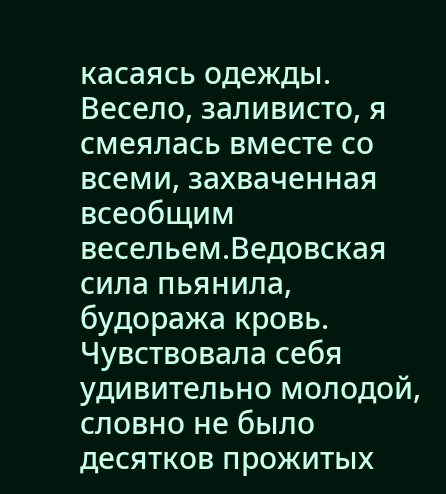касаясь одежды. Весело, заливисто, я смеялась вместе со всеми, захваченная всеобщим весельем.Ведовская сила пьянила, будоража кровь. Чувствовала себя удивительно молодой, словно не было десятков прожитых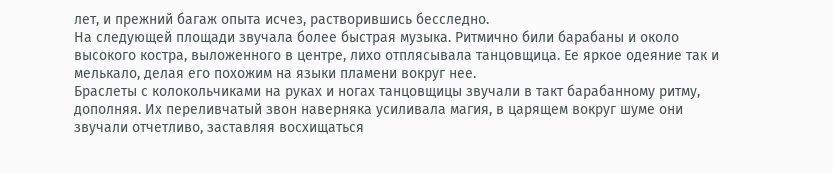лет, и прежний багаж опыта исчез, растворившись бесследно.
На следующей площади звучала более быстрая музыка. Ритмично били барабаны и около высокого костра, выложенного в центре, лихо отплясывала танцовщица. Ее яркое одеяние так и мелькало, делая его похожим на языки пламени вокруг нее.
Браслеты с колокольчиками на руках и ногах танцовщицы звучали в такт барабанному ритму, дополняя. Их переливчатый звон наверняка усиливала магия, в царящем вокруг шуме они звучали отчетливо, заставляя восхищаться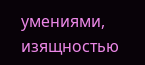умениями, изящностью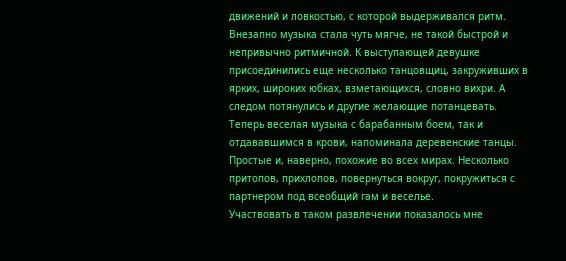движений и ловкостью, с которой выдерживался ритм.
Внезапно музыка стала чуть мягче, не такой быстрой и непривычно ритмичной. К выступающей девушке присоединились еще несколько танцовщиц, закруживших в ярких, широких юбках, взметающихся, словно вихри. А следом потянулись и другие желающие потанцевать.
Теперь веселая музыка с барабанным боем, так и отдававшимся в крови, напоминала деревенские танцы. Простые и, наверно, похожие во всех мирах. Несколько притопов, прихлопов, повернуться вокруг, покружиться с партнером под всеобщий гам и веселье.
Участвовать в таком развлечении показалось мне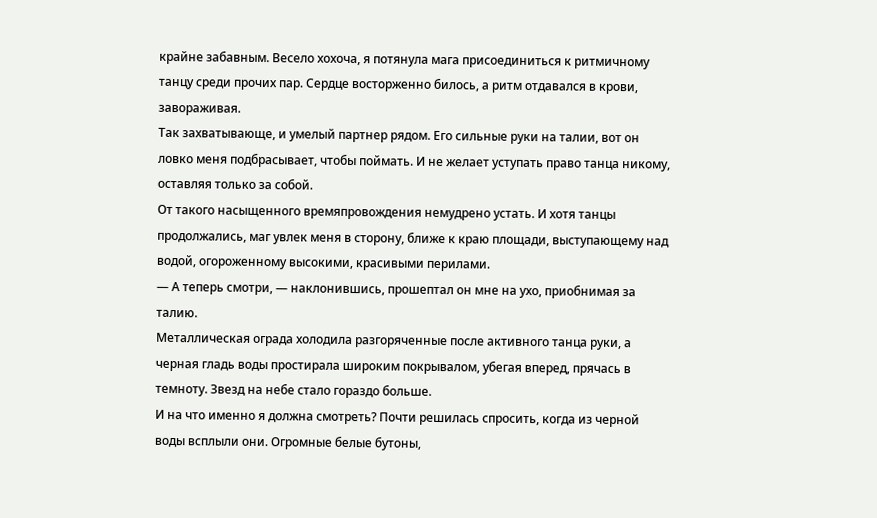крайне забавным. Весело хохоча, я потянула мага присоединиться к ритмичному танцу среди прочих пар. Сердце восторженно билось, а ритм отдавался в крови, завораживая.
Так захватывающе, и умелый партнер рядом. Его сильные руки на талии, вот он ловко меня подбрасывает, чтобы поймать. И не желает уступать право танца никому, оставляя только за собой.
От такого насыщенного времяпровождения немудрено устать. И хотя танцы продолжались, маг увлек меня в сторону, ближе к краю площади, выступающему над водой, огороженному высокими, красивыми перилами.
— А теперь смотри, — наклонившись, прошептал он мне на ухо, приобнимая за талию.
Металлическая ограда холодила разгоряченные после активного танца руки, а черная гладь воды простирала широким покрывалом, убегая вперед, прячась в темноту. Звезд на небе стало гораздо больше.
И на что именно я должна смотреть? Почти решилась спросить, когда из черной воды всплыли они. Огромные белые бутоны,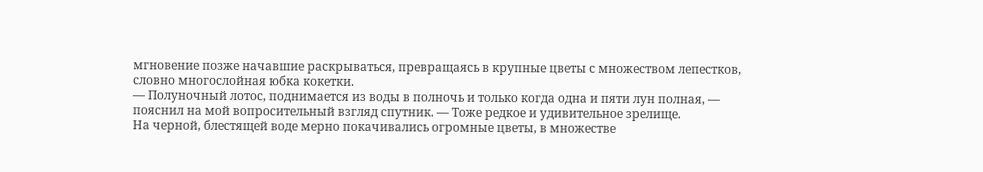мгновение позже начавшие раскрываться, превращаясь в крупные цветы с множеством лепестков, словно многослойная юбка кокетки.
— Полуночный лотос, поднимается из воды в полночь и только когда одна и пяти лун полная, — пояснил на мой вопросительный взгляд спутник. — Тоже редкое и удивительное зрелище.
На черной, блестящей воде мерно покачивались огромные цветы, в множестве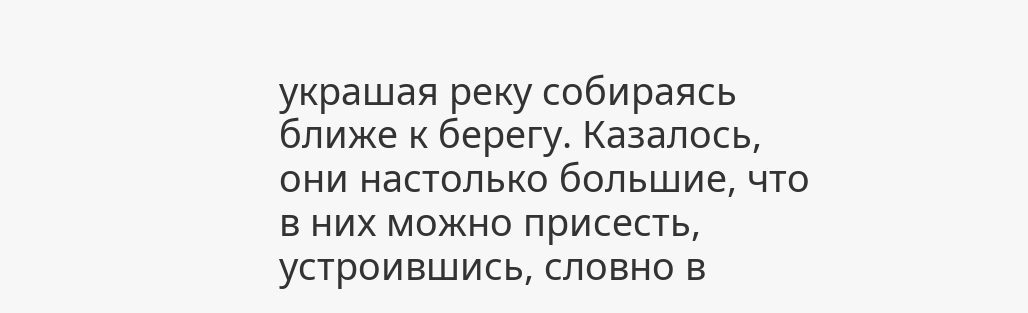украшая реку собираясь ближе к берегу. Казалось, они настолько большие, что в них можно присесть, устроившись, словно в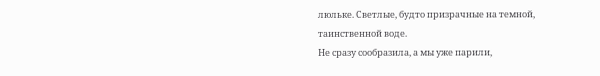люльке. Светлые, будто призрачные на темной, таинственной воде.
Не сразу сообразила, а мы уже парили,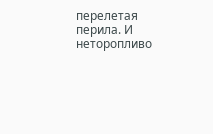перелетая перила. И неторопливо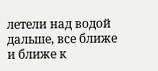летели над водой дальше, все ближе и ближе к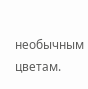необычным цветам.